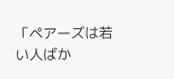「ペアーズは若い人ばか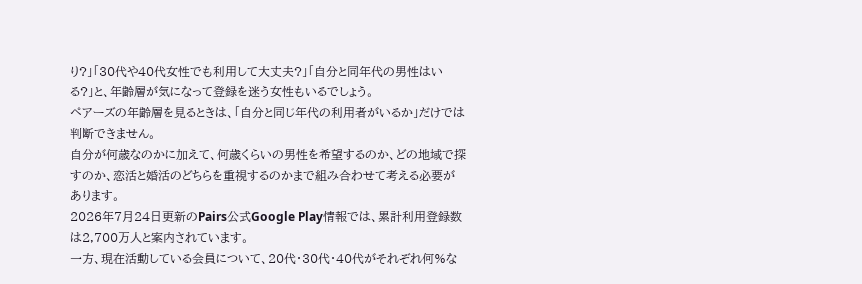り?」「30代や40代女性でも利用して大丈夫?」「自分と同年代の男性はいる?」と、年齢層が気になって登録を迷う女性もいるでしょう。
ペアーズの年齢層を見るときは、「自分と同じ年代の利用者がいるか」だけでは判断できません。
自分が何歳なのかに加えて、何歳くらいの男性を希望するのか、どの地域で探すのか、恋活と婚活のどちらを重視するのかまで組み合わせて考える必要があります。
2026年7月24日更新のPairs公式Google Play情報では、累計利用登録数は2,700万人と案内されています。
一方、現在活動している会員について、20代・30代・40代がそれぞれ何%な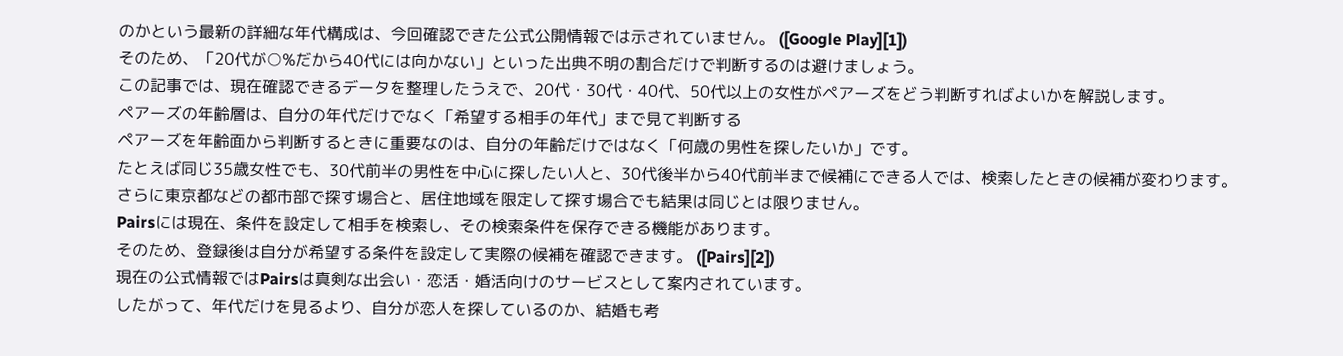のかという最新の詳細な年代構成は、今回確認できた公式公開情報では示されていません。 ([Google Play][1])
そのため、「20代が○%だから40代には向かない」といった出典不明の割合だけで判断するのは避けましょう。
この記事では、現在確認できるデータを整理したうえで、20代・30代・40代、50代以上の女性がペアーズをどう判断すればよいかを解説します。
ペアーズの年齢層は、自分の年代だけでなく「希望する相手の年代」まで見て判断する
ペアーズを年齢面から判断するときに重要なのは、自分の年齢だけではなく「何歳の男性を探したいか」です。
たとえば同じ35歳女性でも、30代前半の男性を中心に探したい人と、30代後半から40代前半まで候補にできる人では、検索したときの候補が変わります。
さらに東京都などの都市部で探す場合と、居住地域を限定して探す場合でも結果は同じとは限りません。
Pairsには現在、条件を設定して相手を検索し、その検索条件を保存できる機能があります。
そのため、登録後は自分が希望する条件を設定して実際の候補を確認できます。 ([Pairs][2])
現在の公式情報ではPairsは真剣な出会い・恋活・婚活向けのサービスとして案内されています。
したがって、年代だけを見るより、自分が恋人を探しているのか、結婚も考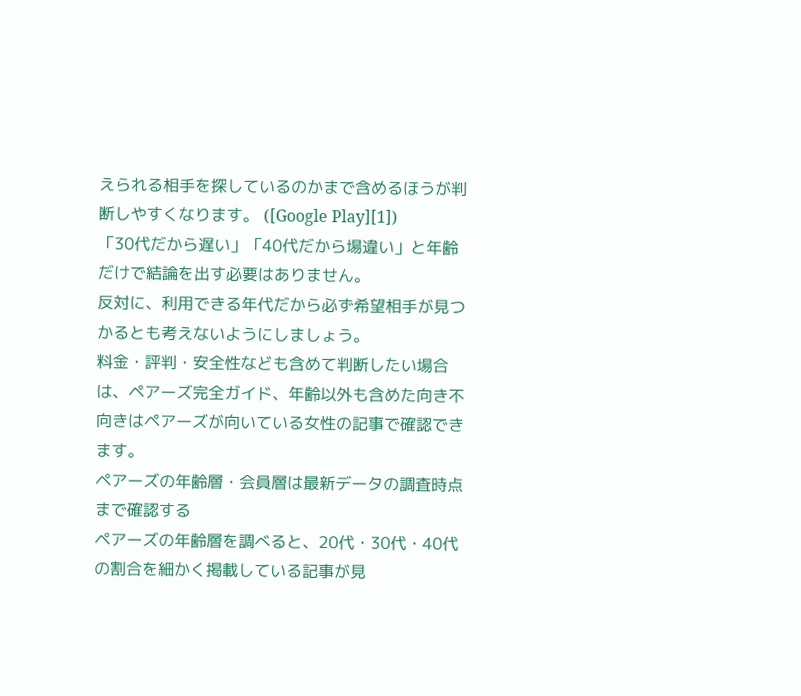えられる相手を探しているのかまで含めるほうが判断しやすくなります。 ([Google Play][1])
「30代だから遅い」「40代だから場違い」と年齢だけで結論を出す必要はありません。
反対に、利用できる年代だから必ず希望相手が見つかるとも考えないようにしましょう。
料金・評判・安全性なども含めて判断したい場合は、ペアーズ完全ガイド、年齢以外も含めた向き不向きはペアーズが向いている女性の記事で確認できます。
ペアーズの年齢層・会員層は最新データの調査時点まで確認する
ペアーズの年齢層を調べると、20代・30代・40代の割合を細かく掲載している記事が見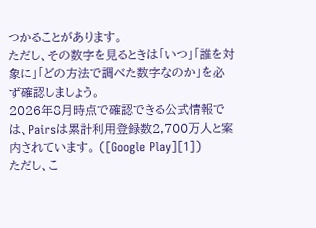つかることがあります。
ただし、その数字を見るときは「いつ」「誰を対象に」「どの方法で調べた数字なのか」を必ず確認しましょう。
2026年8月時点で確認できる公式情報では、Pairsは累計利用登録数2,700万人と案内されています。 ([Google Play][1])
ただし、こ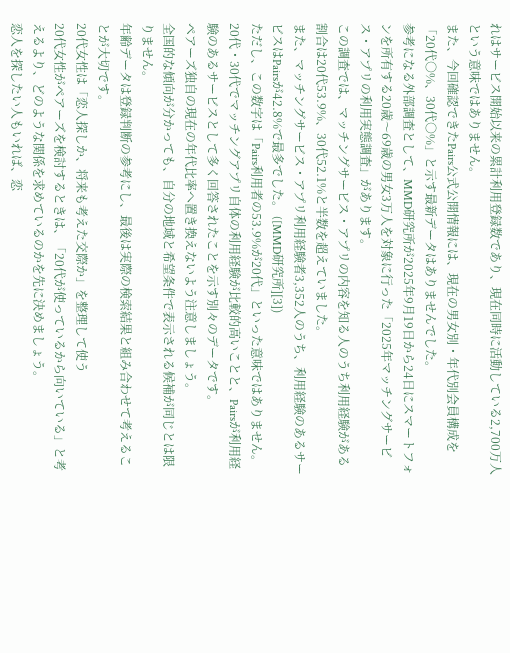れはサービス開始以来の累計利用登録数であり、現在同時に活動している2,700万人という意味ではありません。
また、今回確認できたPairs公式公開情報には、現在の男女別・年代別会員構成を「20代○%、30代○%」と示す最新データはありませんでした。
参考になる外部調査として、MMD研究所が2025年9月19日から24日にスマートフォンを所有する20歳〜69歳の男女3万人を対象に行った「2025年マッチングサービス・アプリの利用実態調査」があります。
この調査では、マッチングサービス・アプリの内容を知る人のうち利用経験がある割合は20代53.9%、30代52.1%と半数を超えていました。
また、マッチングサービス・アプリ利用経験者3,352人のうち、利用経験のあるサービスはPairsが42.8%で最多でした。 ([MMD研究所][3])
ただし、この数字は「Pairs利用者の53.9%が20代」といった意味ではありません。
20代・30代でマッチングアプリ自体の利用経験が比較的高いことと、Pairsが利用経験のあるサービスとして多く回答されたことを示す別々のデータです。
ペアーズ独自の現在の年代比率へ置き換えないよう注意しましょう。
全国的な傾向が分かっても、自分の地域と希望条件で表示される候補が同じとは限りません。
年齢データは登録判断の参考にし、最後は実際の検索結果と組み合わせて考えることが大切です。
20代女性は「恋人探しか、将来も考えた交際か」を整理して使う
20代女性がペアーズを検討するときは、「20代が使っているから向いている」と考えるより、どのような関係を求めているのかを先に決めましょう。
恋人を探したい人もいれば、恋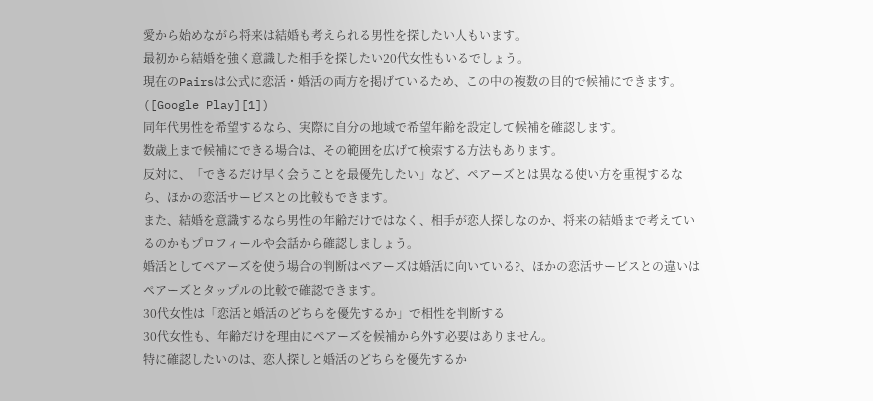愛から始めながら将来は結婚も考えられる男性を探したい人もいます。
最初から結婚を強く意識した相手を探したい20代女性もいるでしょう。
現在のPairsは公式に恋活・婚活の両方を掲げているため、この中の複数の目的で候補にできます。 ([Google Play][1])
同年代男性を希望するなら、実際に自分の地域で希望年齢を設定して候補を確認します。
数歳上まで候補にできる場合は、その範囲を広げて検索する方法もあります。
反対に、「できるだけ早く会うことを最優先したい」など、ペアーズとは異なる使い方を重視するなら、ほかの恋活サービスとの比較もできます。
また、結婚を意識するなら男性の年齢だけではなく、相手が恋人探しなのか、将来の結婚まで考えているのかもプロフィールや会話から確認しましょう。
婚活としてペアーズを使う場合の判断はペアーズは婚活に向いている?、ほかの恋活サービスとの違いはペアーズとタップルの比較で確認できます。
30代女性は「恋活と婚活のどちらを優先するか」で相性を判断する
30代女性も、年齢だけを理由にペアーズを候補から外す必要はありません。
特に確認したいのは、恋人探しと婚活のどちらを優先するか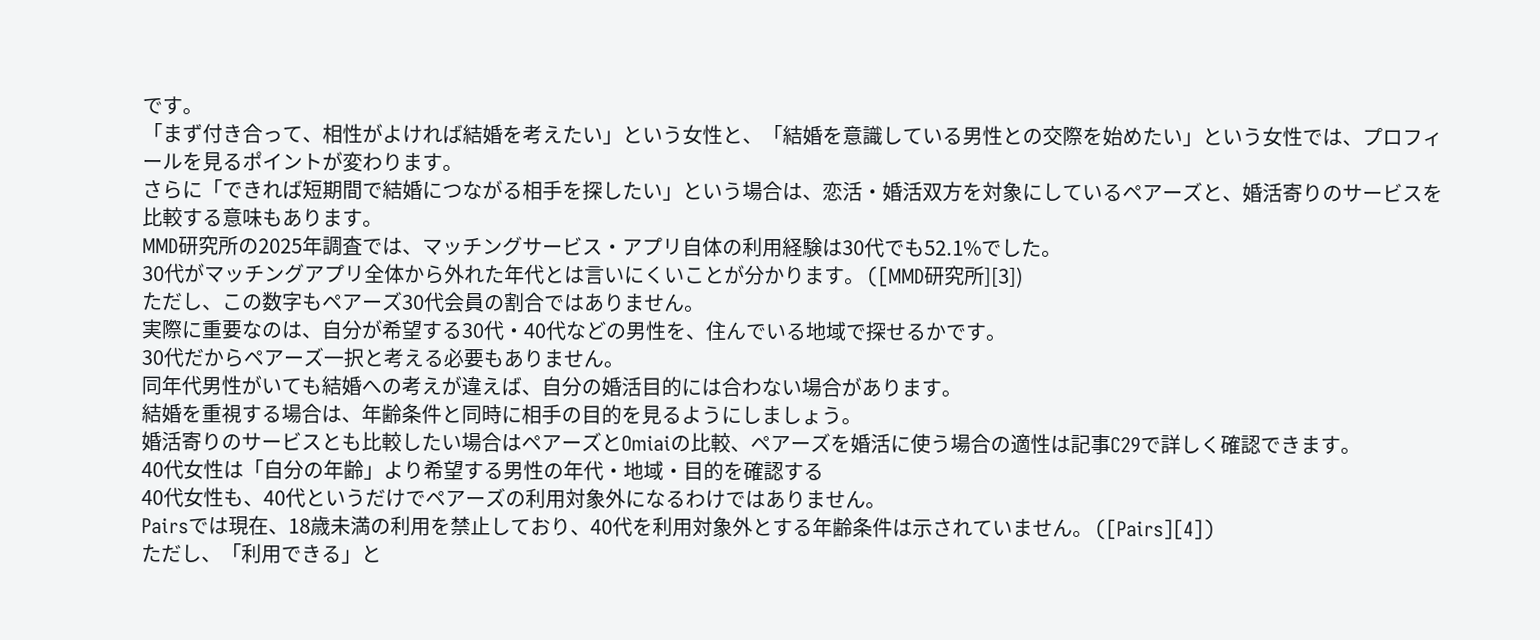です。
「まず付き合って、相性がよければ結婚を考えたい」という女性と、「結婚を意識している男性との交際を始めたい」という女性では、プロフィールを見るポイントが変わります。
さらに「できれば短期間で結婚につながる相手を探したい」という場合は、恋活・婚活双方を対象にしているペアーズと、婚活寄りのサービスを比較する意味もあります。
MMD研究所の2025年調査では、マッチングサービス・アプリ自体の利用経験は30代でも52.1%でした。
30代がマッチングアプリ全体から外れた年代とは言いにくいことが分かります。 ([MMD研究所][3])
ただし、この数字もペアーズ30代会員の割合ではありません。
実際に重要なのは、自分が希望する30代・40代などの男性を、住んでいる地域で探せるかです。
30代だからペアーズ一択と考える必要もありません。
同年代男性がいても結婚への考えが違えば、自分の婚活目的には合わない場合があります。
結婚を重視する場合は、年齢条件と同時に相手の目的を見るようにしましょう。
婚活寄りのサービスとも比較したい場合はペアーズとOmiaiの比較、ペアーズを婚活に使う場合の適性は記事C29で詳しく確認できます。
40代女性は「自分の年齢」より希望する男性の年代・地域・目的を確認する
40代女性も、40代というだけでペアーズの利用対象外になるわけではありません。
Pairsでは現在、18歳未満の利用を禁止しており、40代を利用対象外とする年齢条件は示されていません。 ([Pairs][4])
ただし、「利用できる」と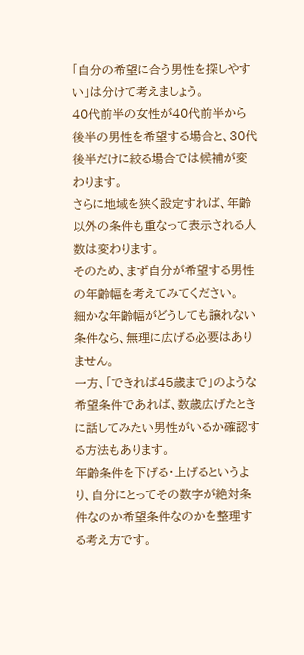「自分の希望に合う男性を探しやすい」は分けて考えましょう。
40代前半の女性が40代前半から後半の男性を希望する場合と、30代後半だけに絞る場合では候補が変わります。
さらに地域を狭く設定すれば、年齢以外の条件も重なって表示される人数は変わります。
そのため、まず自分が希望する男性の年齢幅を考えてみてください。
細かな年齢幅がどうしても譲れない条件なら、無理に広げる必要はありません。
一方、「できれば45歳まで」のような希望条件であれば、数歳広げたときに話してみたい男性がいるか確認する方法もあります。
年齢条件を下げる・上げるというより、自分にとってその数字が絶対条件なのか希望条件なのかを整理する考え方です。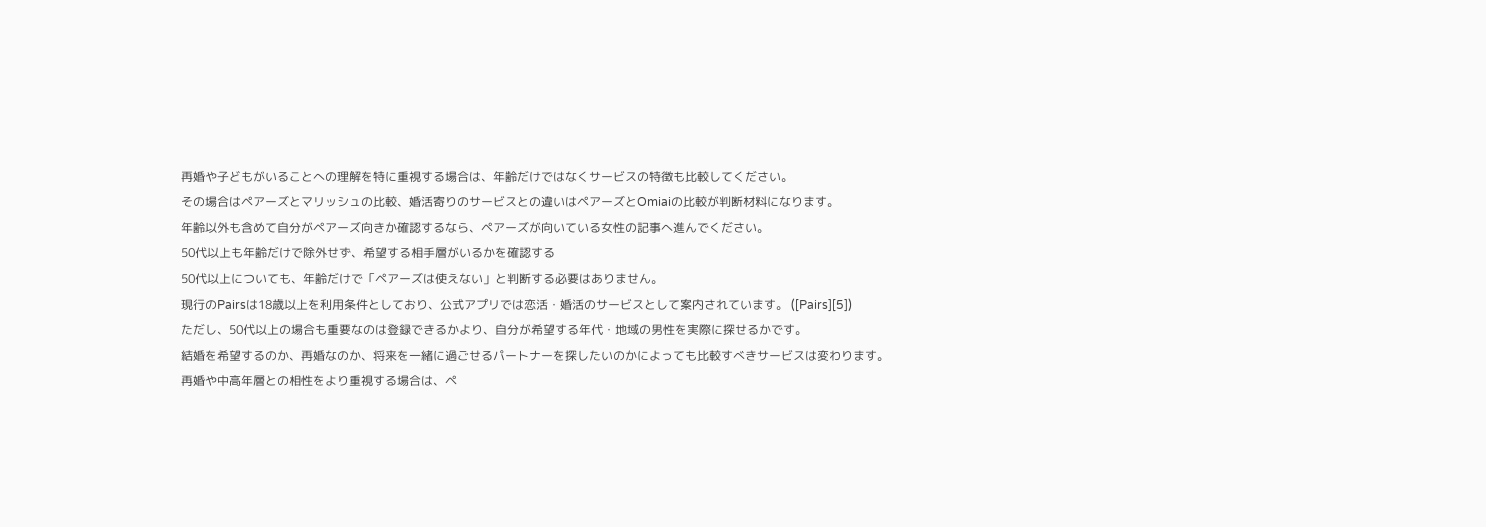再婚や子どもがいることへの理解を特に重視する場合は、年齢だけではなくサービスの特徴も比較してください。
その場合はペアーズとマリッシュの比較、婚活寄りのサービスとの違いはペアーズとOmiaiの比較が判断材料になります。
年齢以外も含めて自分がペアーズ向きか確認するなら、ペアーズが向いている女性の記事へ進んでください。
50代以上も年齢だけで除外せず、希望する相手層がいるかを確認する
50代以上についても、年齢だけで「ペアーズは使えない」と判断する必要はありません。
現行のPairsは18歳以上を利用条件としており、公式アプリでは恋活・婚活のサービスとして案内されています。 ([Pairs][5])
ただし、50代以上の場合も重要なのは登録できるかより、自分が希望する年代・地域の男性を実際に探せるかです。
結婚を希望するのか、再婚なのか、将来を一緒に過ごせるパートナーを探したいのかによっても比較すべきサービスは変わります。
再婚や中高年層との相性をより重視する場合は、ペ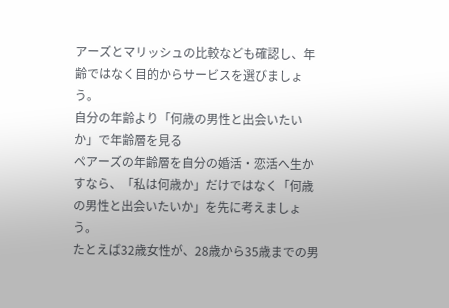アーズとマリッシュの比較なども確認し、年齢ではなく目的からサービスを選びましょう。
自分の年齢より「何歳の男性と出会いたいか」で年齢層を見る
ペアーズの年齢層を自分の婚活・恋活へ生かすなら、「私は何歳か」だけではなく「何歳の男性と出会いたいか」を先に考えましょう。
たとえば32歳女性が、28歳から35歳までの男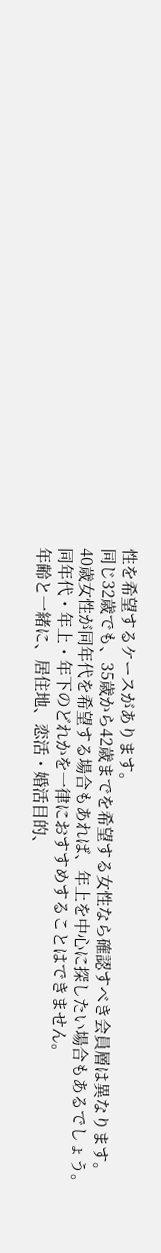性を希望するケースがあります。
同じ32歳でも、35歳から42歳までを希望する女性なら確認すべき会員層は異なります。
40歳女性が同年代を希望する場合もあれば、年上を中心に探したい場合もあるでしょう。
同年代・年上・年下のどれかを一律におすすめすることはできません。
年齢と一緒に、居住地、恋活・婚活目的、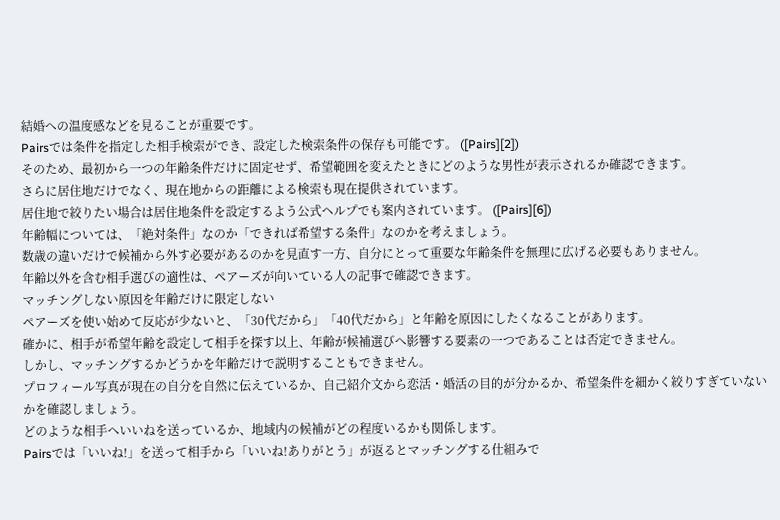結婚への温度感などを見ることが重要です。
Pairsでは条件を指定した相手検索ができ、設定した検索条件の保存も可能です。 ([Pairs][2])
そのため、最初から一つの年齢条件だけに固定せず、希望範囲を変えたときにどのような男性が表示されるか確認できます。
さらに居住地だけでなく、現在地からの距離による検索も現在提供されています。
居住地で絞りたい場合は居住地条件を設定するよう公式ヘルプでも案内されています。 ([Pairs][6])
年齢幅については、「絶対条件」なのか「できれば希望する条件」なのかを考えましょう。
数歳の違いだけで候補から外す必要があるのかを見直す一方、自分にとって重要な年齢条件を無理に広げる必要もありません。
年齢以外を含む相手選びの適性は、ペアーズが向いている人の記事で確認できます。
マッチングしない原因を年齢だけに限定しない
ペアーズを使い始めて反応が少ないと、「30代だから」「40代だから」と年齢を原因にしたくなることがあります。
確かに、相手が希望年齢を設定して相手を探す以上、年齢が候補選びへ影響する要素の一つであることは否定できません。
しかし、マッチングするかどうかを年齢だけで説明することもできません。
プロフィール写真が現在の自分を自然に伝えているか、自己紹介文から恋活・婚活の目的が分かるか、希望条件を細かく絞りすぎていないかを確認しましょう。
どのような相手へいいねを送っているか、地域内の候補がどの程度いるかも関係します。
Pairsでは「いいね!」を送って相手から「いいね!ありがとう」が返るとマッチングする仕組みで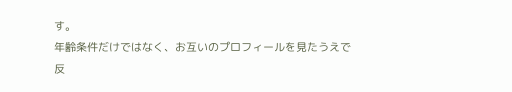す。
年齢条件だけではなく、お互いのプロフィールを見たうえで反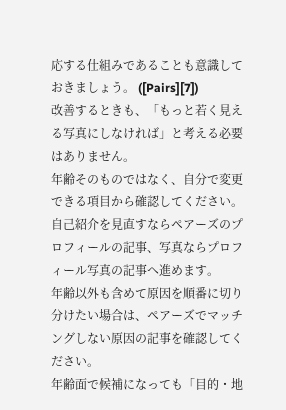応する仕組みであることも意識しておきましょう。 ([Pairs][7])
改善するときも、「もっと若く見える写真にしなければ」と考える必要はありません。
年齢そのものではなく、自分で変更できる項目から確認してください。
自己紹介を見直すならペアーズのプロフィールの記事、写真ならプロフィール写真の記事へ進めます。
年齢以外も含めて原因を順番に切り分けたい場合は、ペアーズでマッチングしない原因の記事を確認してください。
年齢面で候補になっても「目的・地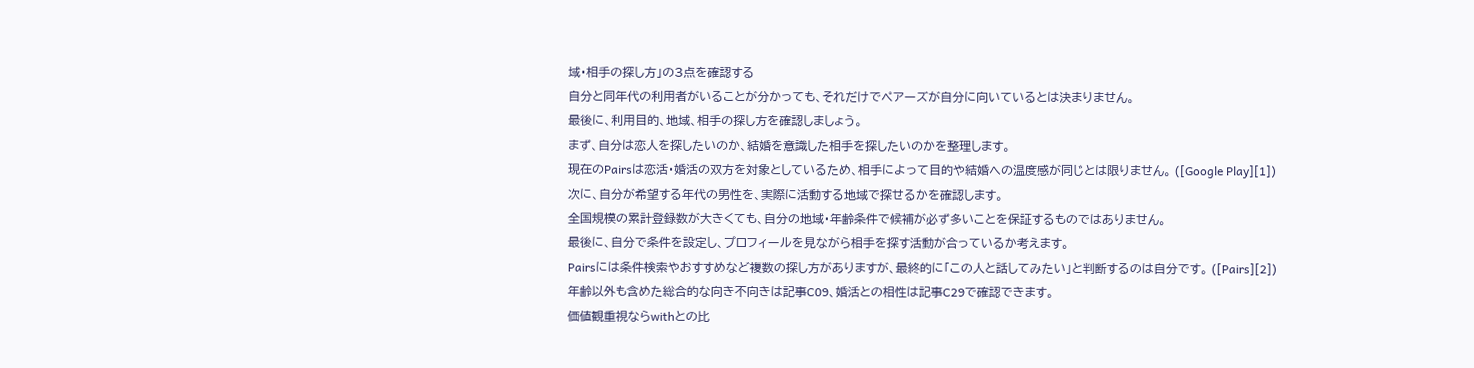域・相手の探し方」の3点を確認する
自分と同年代の利用者がいることが分かっても、それだけでペアーズが自分に向いているとは決まりません。
最後に、利用目的、地域、相手の探し方を確認しましょう。
まず、自分は恋人を探したいのか、結婚を意識した相手を探したいのかを整理します。
現在のPairsは恋活・婚活の双方を対象としているため、相手によって目的や結婚への温度感が同じとは限りません。 ([Google Play][1])
次に、自分が希望する年代の男性を、実際に活動する地域で探せるかを確認します。
全国規模の累計登録数が大きくても、自分の地域・年齢条件で候補が必ず多いことを保証するものではありません。
最後に、自分で条件を設定し、プロフィールを見ながら相手を探す活動が合っているか考えます。
Pairsには条件検索やおすすめなど複数の探し方がありますが、最終的に「この人と話してみたい」と判断するのは自分です。 ([Pairs][2])
年齢以外も含めた総合的な向き不向きは記事C09、婚活との相性は記事C29で確認できます。
価値観重視ならwithとの比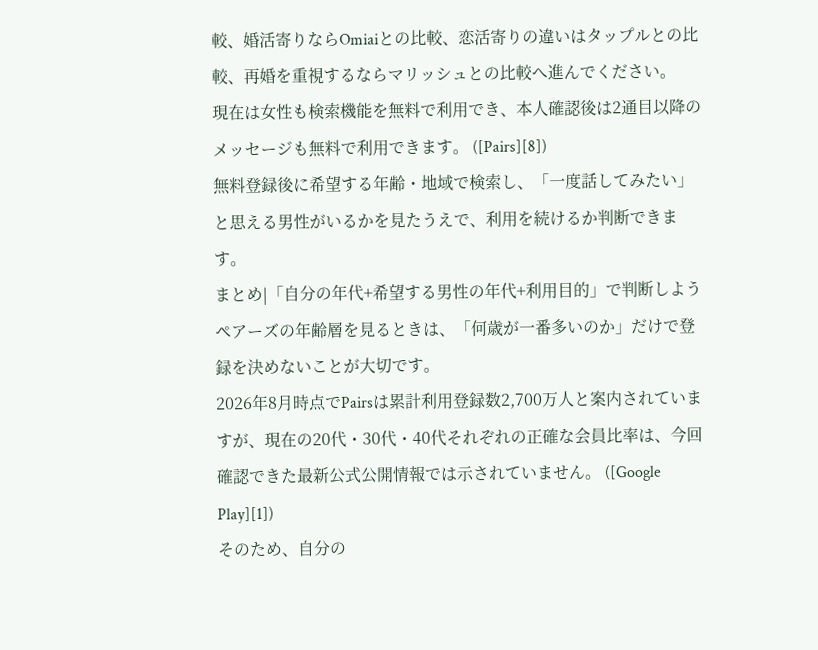較、婚活寄りならOmiaiとの比較、恋活寄りの違いはタップルとの比較、再婚を重視するならマリッシュとの比較へ進んでください。
現在は女性も検索機能を無料で利用でき、本人確認後は2通目以降のメッセージも無料で利用できます。 ([Pairs][8])
無料登録後に希望する年齢・地域で検索し、「一度話してみたい」と思える男性がいるかを見たうえで、利用を続けるか判断できます。
まとめ|「自分の年代+希望する男性の年代+利用目的」で判断しよう
ペアーズの年齢層を見るときは、「何歳が一番多いのか」だけで登録を決めないことが大切です。
2026年8月時点でPairsは累計利用登録数2,700万人と案内されていますが、現在の20代・30代・40代それぞれの正確な会員比率は、今回確認できた最新公式公開情報では示されていません。 ([Google Play][1])
そのため、自分の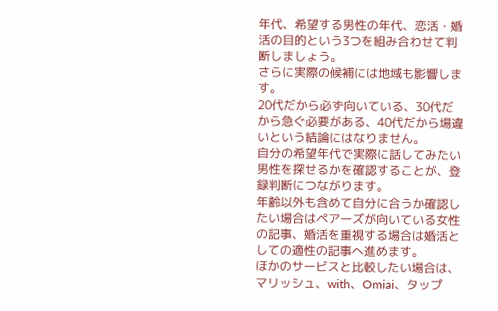年代、希望する男性の年代、恋活・婚活の目的という3つを組み合わせて判断しましょう。
さらに実際の候補には地域も影響します。
20代だから必ず向いている、30代だから急ぐ必要がある、40代だから場違いという結論にはなりません。
自分の希望年代で実際に話してみたい男性を探せるかを確認することが、登録判断につながります。
年齢以外も含めて自分に合うか確認したい場合はペアーズが向いている女性の記事、婚活を重視する場合は婚活としての適性の記事へ進めます。
ほかのサービスと比較したい場合は、マリッシュ、with、Omiai、タップ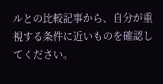ルとの比較記事から、自分が重視する条件に近いものを確認してください。